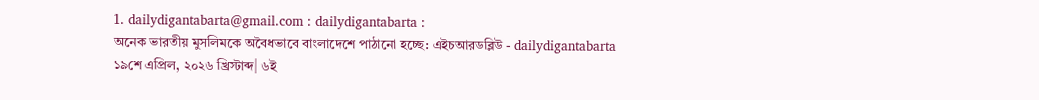1. dailydigantabarta@gmail.com : dailydigantabarta :
অনেক ভারতীয় মুসলিমকে অবৈধভাবে বাংলাদেশে পাঠানো হচ্ছে: এইচআরডব্লিউ - dailydigantabarta
১৯শে এপ্রিল, ২০২৬ খ্রিস্টাব্দ| ৬ই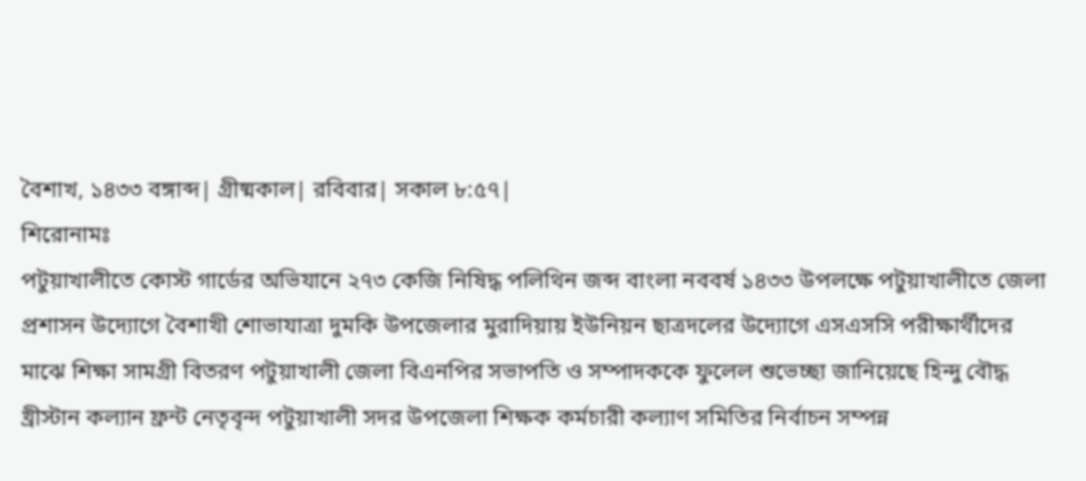বৈশাখ, ১৪৩৩ বঙ্গাব্দ| গ্রীষ্মকাল| রবিবার| সকাল ৮:৫৭|
শিরোনামঃ
পটুয়াখালীতে কোস্ট গার্ডের অভিযানে ২৭৩ কেজি নিষিদ্ধ পলিথিন জব্দ বাংলা নববর্ষ ১৪৩৩ উপলক্ষে পটুয়াখালীতে জেলা প্রশাসন উদ্যোগে বৈশাখী শোভাযাত্রা দুমকি উপজেলার মুরাদিয়ায় ইউনিয়ন ছাত্রদলের উদ্যোগে এসএসসি পরীক্ষার্থীদের মাঝে শিক্ষা সামগ্রী বিতরণ পটুয়াখালী জেলা বিএনপির সভাপতি ও সম্পাদককে ফুলেল শুভেচ্ছা জানিয়েছে হিন্দু বৌদ্ধ খ্রীস্টান কল্যান ফ্রন্ট নেতৃবৃন্দ পটুয়াখালী সদর উপজেলা শিক্ষক কর্মচারী কল্যাণ সমিতির নির্বাচন সম্পন্ন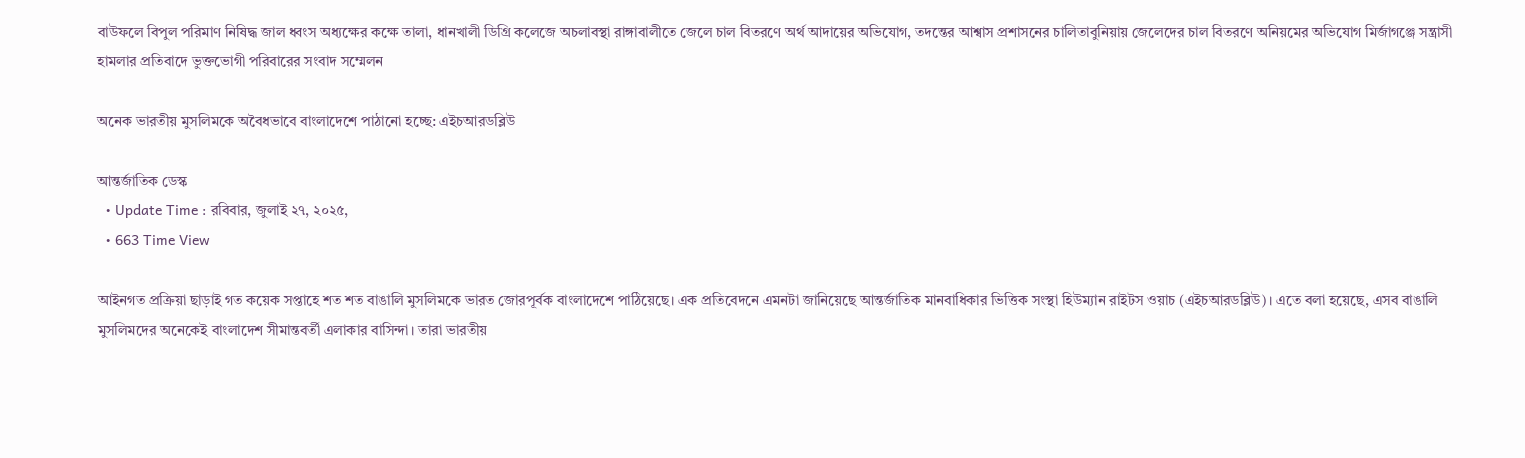বাউফলে বিপুল পরিমাণ নিষিদ্ধ জাল ধ্বংস অধ্যক্ষের কক্ষে তালা, ধানখালী ডিগ্রি কলেজে অচলাবস্থা রাঙ্গাবালীতে জেলে চাল বিতরণে অর্থ আদায়ের অভিযোগ, তদন্তের আশ্বাস প্রশাসনের চালিতাবুনিয়ায় জেলেদের চাল বিতরণে অনিয়মের অভিযোগ মির্জাগঞ্জে সন্ত্রাসী হামলার প্রতিবাদে ভুক্তভোগী পরিবারের সংবাদ সম্মেলন

অনেক ভারতীয় মুসলিমকে অবৈধভাবে বাংলাদেশে পাঠানো হচ্ছে: এইচআরডব্লিউ

আন্তর্জাতিক ডেস্ক
  • Update Time : রবিবার, জুলাই ২৭, ২০২৫,
  • 663 Time View

আইনগত প্রক্রিয়া ছাড়াই গত কয়েক সপ্তাহে শত শত বাঙালি মুসলিমকে ভারত জোরপূর্বক বাংলাদেশে পাঠিয়েছে। এক প্রতিবেদনে এমনটা জানিয়েছে আন্তর্জাতিক মানবাধিকার ভিত্তিক সংস্থা হিউম্যান রাইটস ওয়াচ (এইচআরডব্লিউ)। এতে বলা হয়েছে, এসব বাঙালি মুসলিমদের অনেকেই বাংলাদেশ সীমান্তবর্তী এলাকার বাসিন্দা। তারা ভারতীয়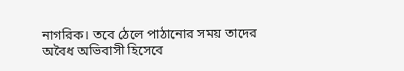নাগরিক। তবে ঠেলে পাঠানোর সময় তাদের অবৈধ অভিবাসী হিসেবে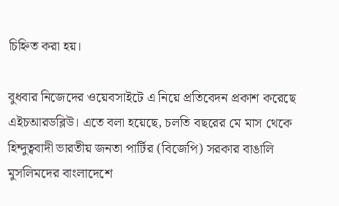চিহ্নিত করা হয়।

বুধবার নিজেদের ওয়েবসাইটে এ নিয়ে প্রতিবেদন প্রকাশ করেছে এইচআরডব্লিউ। এতে বলা হয়েছে, চলতি বছরের মে মাস থেকে হিন্দুত্ববাদী ভারতীয় জনতা পার্টির (বিজেপি) সরকার বাঙালি মুসলিমদের বাংলাদেশে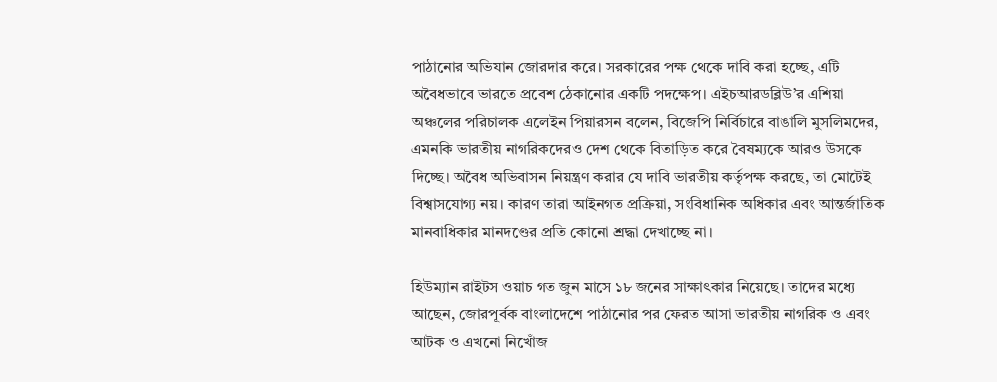পাঠানোর অভিযান জোরদার করে। সরকারের পক্ষ থেকে দাবি করা হচ্ছে, এটি অবৈধভাবে ভারতে প্রবেশ ঠেকানোর একটি পদক্ষেপ। এইচআরডব্লিউ’র এশিয়া অঞ্চলের পরিচালক এলেইন পিয়ারসন বলেন, বিজেপি নির্বিচারে বাঙালি মুসলিমদের, এমনকি ভারতীয় নাগরিকদেরও দেশ থেকে বিতাড়িত করে বৈষম্যকে আরও উসকে দিচ্ছে। অবৈধ অভিবাসন নিয়ন্ত্রণ করার যে দাবি ভারতীয় কর্তৃপক্ষ করছে, তা মোটেই বিশ্বাসযোগ্য নয়। কারণ তারা আইনগত প্রক্রিয়া, সংবিধানিক অধিকার এবং আন্তর্জাতিক মানবাধিকার মানদণ্ডের প্রতি কোনো শ্রদ্ধা দেখাচ্ছে না।

হিউম্যান রাইটস ওয়াচ গত জুন মাসে ১৮ জনের সাক্ষাৎকার নিয়েছে। তাদের মধ্যে আছেন, জোরপূর্বক বাংলাদেশে পাঠানোর পর ফেরত আসা ভারতীয় নাগরিক ও এবং আটক ও এখনো নিখোঁজ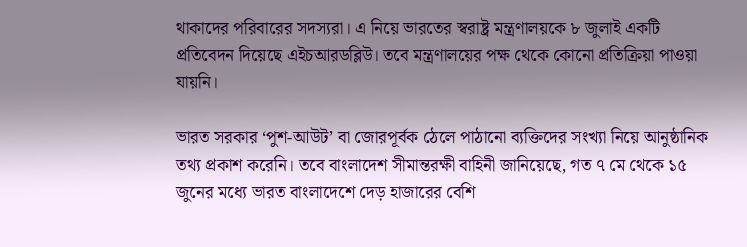থাকাদের পরিবারের সদস্যরা। এ নিয়ে ভারতের স্বরাষ্ট্র মন্ত্রণালয়কে ৮ জুলাই একটি প্রতিবেদন দিয়েছে এইচআরডব্লিউ। তবে মন্ত্রণালয়ের পক্ষ থেকে কোনো প্রতিক্রিয়া পাওয়া যায়নি।

ভারত সরকার ‘পুশ-আউট’ বা জোরপূর্বক ঠেলে পাঠানো ব্যক্তিদের সংখ্যা নিয়ে আনুষ্ঠানিক তথ্য প্রকাশ করেনি। তবে বাংলাদেশ সীমান্তরক্ষী বাহিনী জানিয়েছে, গত ৭ মে থেকে ১৫ জুনের মধ্যে ভারত বাংলাদেশে দেড় হাজারের বেশি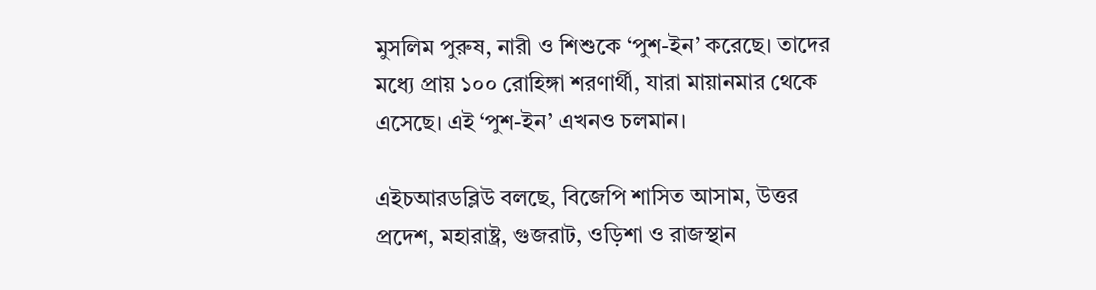মুসলিম পুরুষ, নারী ও শিশুকে ‘পুশ-ইন’ করেছে। তাদের মধ্যে প্রায় ১০০ রোহিঙ্গা শরণার্থী, যারা মায়ানমার থেকে এসেছে। এই ‘পুশ-ইন’ এখনও চলমান।

এইচআরডব্লিউ বলছে, বিজেপি শাসিত আসাম, উত্তর প্রদেশ, মহারাষ্ট্র, গুজরাট, ওড়িশা ও রাজস্থান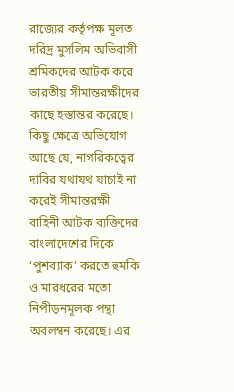রাজ্যের কর্তৃপক্ষ মূলত দরিদ্র মুসলিম অভিবাসী শ্রমিকদের আটক করে ভারতীয় সীমান্তরক্ষীদের কাছে হস্তান্তর করেছে। কিছু ক্ষেত্রে অভিযোগ আছে যে, নাগরিকত্বের দাবির যথাযথ যাচাই না করেই সীমান্তরক্ষী বাহিনী আটক ব্যক্তিদের বাংলাদেশের দিকে ‘পুশব্যাক’ করতে হুমকি ও মারধরের মতো নিপীড়নমূলক পন্থা অবলম্বন করেছে। এর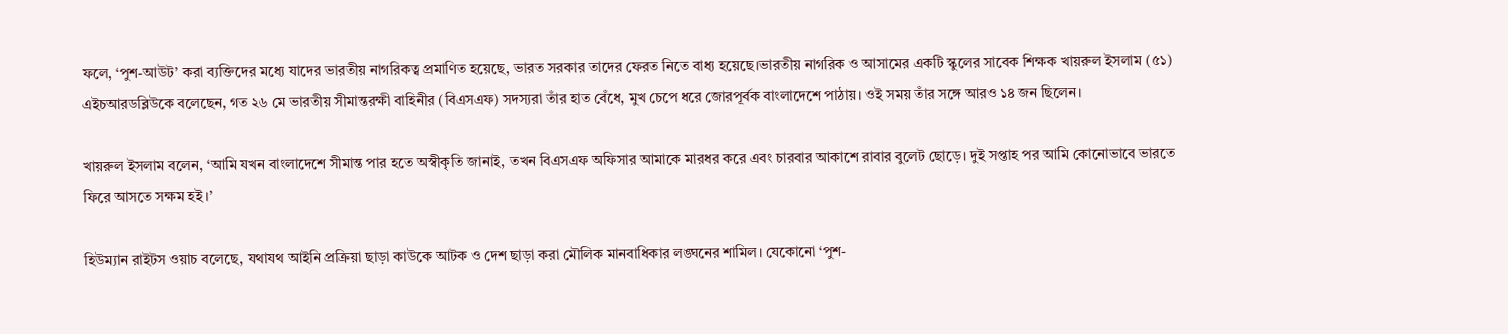ফলে, ‘পুশ-আউট’ করা ব্যক্তিদের মধ্যে যাদের ভারতীয় নাগরিকত্ব প্রমাণিত হয়েছে, ভারত সরকার তাদের ফেরত নিতে বাধ্য হয়েছে।ভারতীয় নাগরিক ও আসামের একটি স্কুলের সাবেক শিক্ষক খায়রুল ইসলাম (৫১) এইচআরডব্লিউকে বলেছেন, গত ২৬ মে ভারতীয় সীমান্তরক্ষী বাহিনীর (বিএসএফ) সদস্যরা তাঁর হাত বেঁধে, মুখ চেপে ধরে জোরপূর্বক বাংলাদেশে পাঠায়। ওই সময় তাঁর সঙ্গে আরও ১৪ জন ছিলেন।

খায়রুল ইসলাম বলেন, ‘আমি যখন বাংলাদেশে সীমান্ত পার হতে অস্বীকৃতি জানাই, তখন বিএসএফ অফিসার আমাকে মারধর করে এবং চারবার আকাশে রাবার বুলেট ছোড়ে। দুই সপ্তাহ পর আমি কোনোভাবে ভারতে ফিরে আসতে সক্ষম হই।’

হিউম্যান রাইটস ওয়াচ বলেছে, যথাযথ আইনি প্রক্রিয়া ছাড়া কাউকে আটক ও দেশ ছাড়া করা মৌলিক মানবাধিকার লঙ্ঘনের শামিল। যেকোনো ‘পুশ-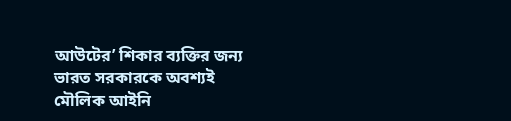আউটের’ শিকার ব্যক্তির জন্য ভারত সরকারকে অবশ্যই মৌলিক আইনি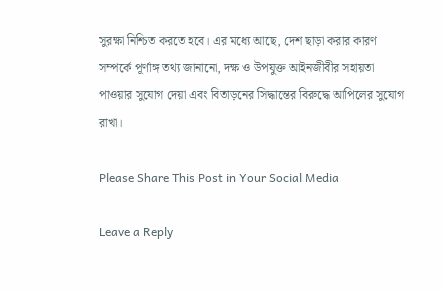সুরক্ষা নিশ্চিত করতে হবে। এর মধ্যে আছে, দেশ ছাড়া করার কারণ সম্পর্কে পূর্ণাঙ্গ তথ্য জানানো, দক্ষ ও উপযুক্ত আইনজীবীর সহায়তা পাওয়ার সুযোগ দেয়া এবং বিতাড়নের সিদ্ধান্তের বিরুদ্ধে আপিলের সুযোগ রাখা।

Please Share This Post in Your Social Media

Leave a Reply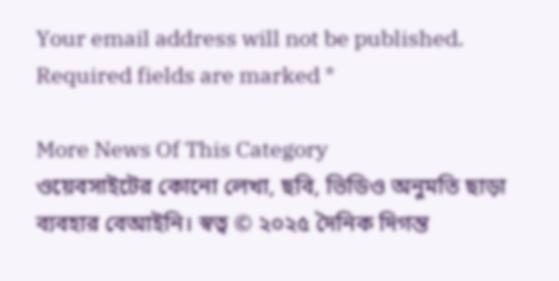Your email address will not be published. Required fields are marked *

More News Of This Category
ওয়েবসাইটের কোনো লেখা, ছবি, ভিডিও অনুমতি ছাড়া ব্যবহার বেআইনি। স্বত্ব © ২০২৫ দৈনিক দিগন্ত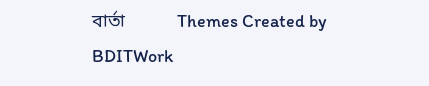বার্তা           Themes Created by BDITWork